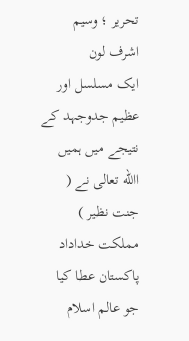تحریر ؛ وسیم اشرف لون
ایک مسلسل اور عظیم جدوجہد کے نتیجے میں ہمیں االله تعالی نے ( جنت نظیر )
مملکت خداداد پاکستان عطا کیا جو عالم اسلام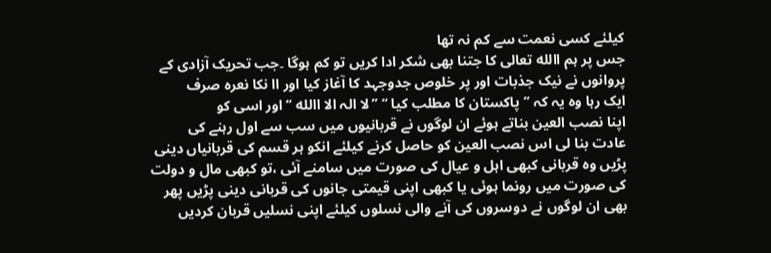کیلئے کسی نعمت سے کم نہ تھا
جس پر ہم االله تعالی کا جتنا بھی شکر ادا کریں تو کم ہوگا ۔جب تحریک آزادی کے
پروانوں نے نیک جذبات اور پر خلوص جدوجہد کا آغاز کیا اور اا نکا نعرہ صرف
ایک رہا وہ یہ کہ ’’پاکستان کا مطلب کیا ‘‘ ’’لا الہ الا االله ‘‘ اور اسی کو
اپنا نصب العین بناتے ہوئے ان لوگوں نے قربانیوں میں سب سے اول رہنے کی
عادت بنا لی اس نصب العین کو حاصل کرنے کیلئے انکو ہر قسم کی قربانیاں دینی
پڑیں وہ قربانی کبھی اہل و عیال کی صورت میں سامنے آئی ،تو کبھی مال و دولت
کی صورت میں رونما ہوئی یا کبھی اپنی قیمتی جانوں کی قربانی دینی پڑیں پھر
بھی ان لوگوں نے دوسروں کی آنے والی نسلوں کیلئے اپنی نسلیں قربان کردیں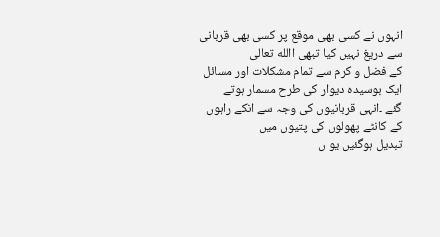انہوں نے کسی بھی موقع پر کسی بھی قربانی سے دریغ نہیں کیا تبھی االله تعالی
کے فضل و کرم سے تمام مشکلات اور مسائل ایک بوسیدہ دیوار کی طرح مسمار ہوتے
گئے ۔انہی قربانیوں کی وجہ سے انکے راہوں کے کانٹے پھولوں کی پتیوں میں
تبدیل ہوگئیں یو ں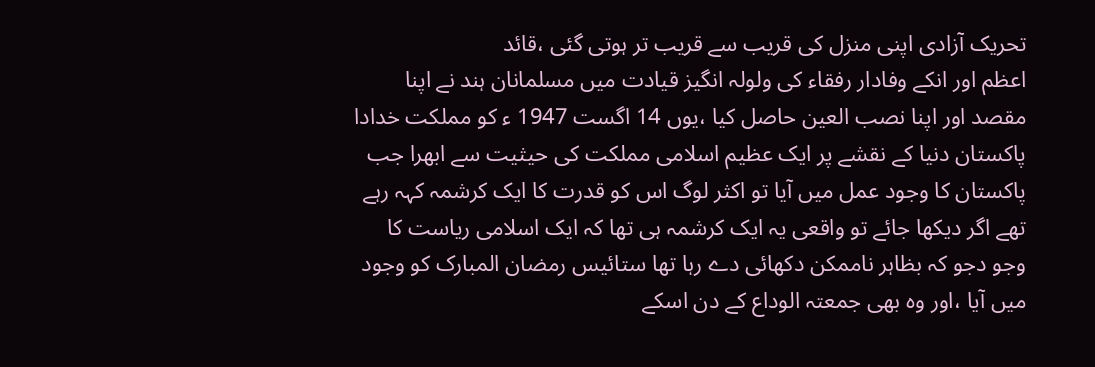تحریک آزادی اپنی منزل کی قریب سے قریب تر ہوتی گئی ،قائد
اعظم اور انکے وفادار رفقاء کی ولولہ انگیز قیادت میں مسلمانان ہند نے اپنا
مقصد اور اپنا نصب العین حاصل کیا ،یوں 14 اگست 1947 ء کو مملکت خدادا
پاکستان دنیا کے نقشے پر ایک عظیم اسلامی مملکت کی حیثیت سے ابھرا جب
پاکستان کا وجود عمل میں آیا تو اکثر لوگ اس کو قدرت کا ایک کرشمہ کہہ رہے
تھے اگر دیکھا جائے تو واقعی یہ ایک کرشمہ ہی تھا کہ ایک اسلامی ریاست کا
وجو دجو کہ بظاہر ناممکن دکھائی دے رہا تھا ستائیس رمضان المبارک کو وجود
میں آیا ،اور وہ بھی جمعتہ الوداع کے دن اسکے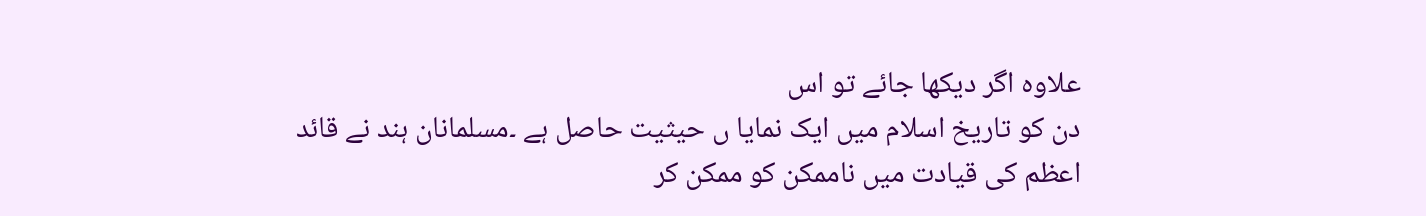علاوہ اگر دیکھا جائے تو اس
دن کو تاریخ اسلام میں ایک نمایا ں حیثیت حاصل ہے ۔مسلمانان ہند نے قائد
اعظم کی قیادت میں ناممکن کو ممکن کر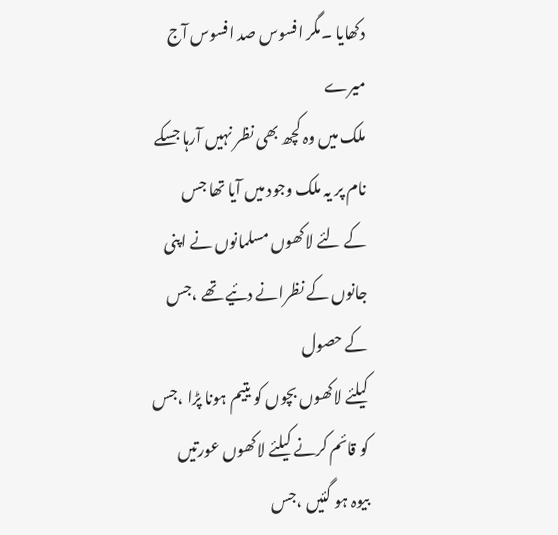دکھایا ۔مگر افسوس صد افسوس آج میرے
ملک میں وہ کچھ بھی نظر نہیں آرہا جسکے نام پر یہ ملک وجود میں آیا تھا جس
کے لئے لاکھوں مسلمانوں نے اپنی جانوں کے نظرانے دئیے تھے ،جس کے حصول
کیلئے لاکھوں بچوں کو یتیم ہونا پڑا ،جس کو قائم کرنے کیلئے لاکھوں عورتیں
بیوہ ہو گئیں ،جس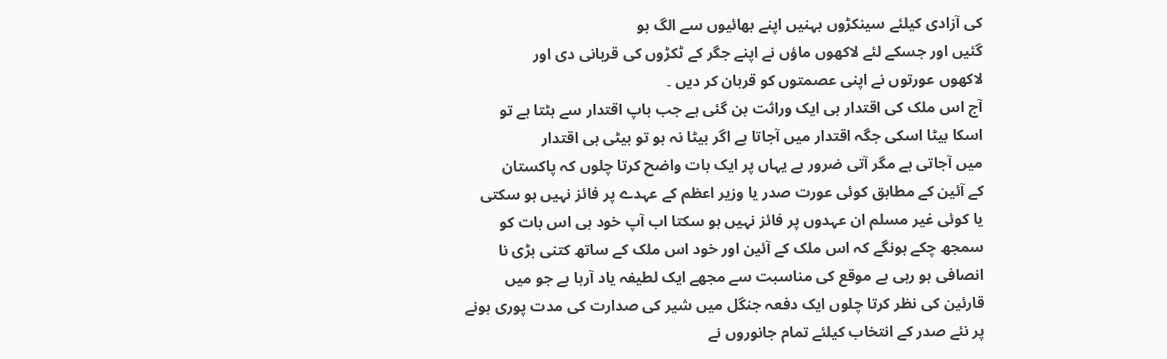کی آزادی کیلئے سینکڑوں بہنیں اپنے بھائیوں سے الگ ہو
گئیں اور جسکے لئے لاکھوں ماؤں نے اپنے جگر کے ٹکڑوں کی قربانی دی اور
لاکھوں عورتوں نے اپنی عصمتوں کو قربان کر دیں ۔
آج اس ملک کی اقتدار ہی ایک وراثت بن گئی ہے جب باپ اقتدار سے ہٹتا ہے تو
اسکا بیٹا اسکی جگہ اقتدار میں آجاتا ہے اگر بیٹا نہ ہو تو بیٹی ہی اقتدار
میں آجاتی ہے مگر آتی ضرور ہے یہاں پر ایک بات واضح کرتا چلوں کہ پاکستان
کے آئین کے مطابق کوئی عورت صدر یا وزیر اعظم کے عہدے پر فائز نہیں ہو سکتی
یا کوئی غیر مسلم ان عہدوں پر فائز نہیں ہو سکتا اب آپ خود ہی اس بات کو
سمجھ چکے ہونگے کہ اس ملک کے آئین اور خود اس ملک کے ساتھ کتنی بڑی نا
انصافی ہو رہی ہے موقع کی مناسبت سے مجھے ایک لطیفہ یاد آرہا ہے جو میں
قارئین کی نظر کرتا چلوں ایک دفعہ جنگل میں شیر کی صدارت کی مدت پوری ہونے
پر نئے صدر کے انتخاب کیلئے تمام جانوروں نے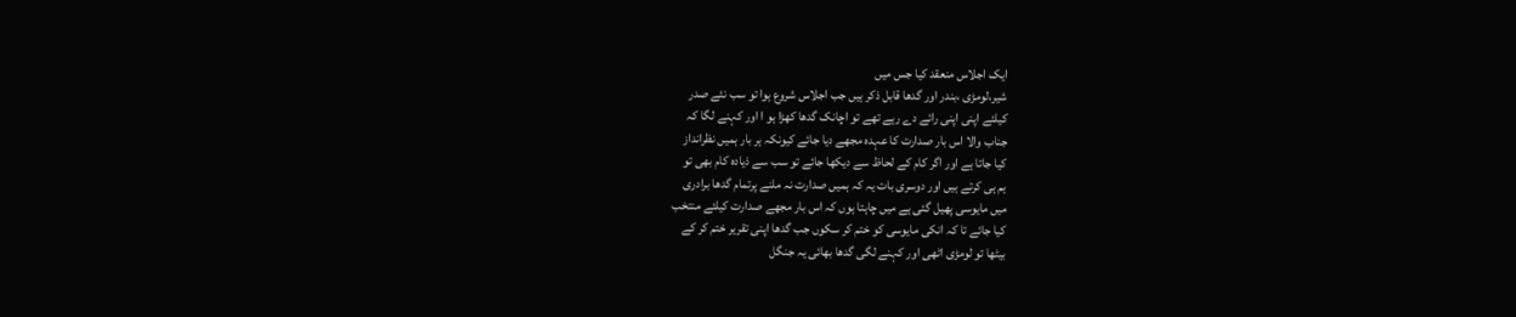ایک اجلاس منعقد کیا جس میں
شیر،لومڑی ،بندر اور گدھا قابل ذکر ہیں جب اجلاس شروع ہوا تو سب نئے صدر
کیلئے اپنی اپنی رائے دے رہے تھے تو اچانک گدھا کھڑا ہو ا اور کہنے لگا کہ
جناب والا اس بار صدارت کا عہدہ مجھے دیا جائے کیونکہ ہر بار ہمیں نظرانداز
کیا جاتا ہے اور اگر کام کے لحاظ سے دیکھا جائے تو سب سے ذیادہ کام بھی تو
ہم ہی کرتے ہیں اور دوسری بات یہ کہ ہمیں صدارت نہ ملنے پرتمام گدھا برادری
میں مایوسی پھیل گئی ہے میں چاہتا ہوں کہ اس بار مجھے صدارت کیلئے منتخب
کیا جائے تا کہ انکی مایوسی کو ختم کر سکوں جب گدھا اپنی تقریر ختم کر کے
بیٹھا تو لومڑی اٹھی اور کہنے لگی گدھا بھائی یہ جنگل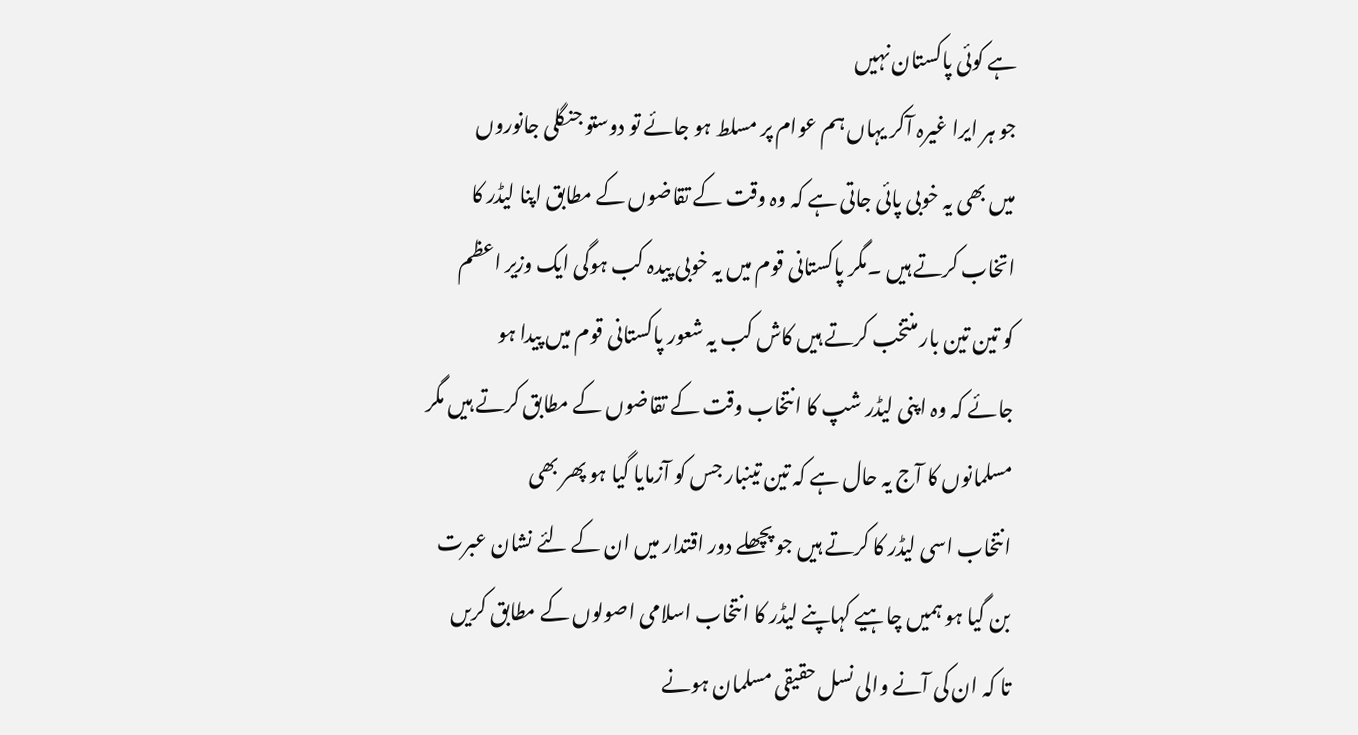ہے کوئی پاکستان نہیں
جو ہر ایرا غیرہ آکر یہاں ہم عوام پر مسلط ہو جائے تو دوستو جنگلی جانوروں
میں بھی یہ خوبی پائی جاتی ہے کہ وہ وقت کے تقاضوں کے مطابق اپنا لیڈر کا
اتخاب کرتے ہیں ۔مگر پاکستانی قوم میں یہ خوبی پیدہ کب ہوگی ایک وزیر اعظم
کو تین تین بار منتخب کرتے ہیں کاش کب یہ شعور پاکستانی قوم میں پیدا ہو
جائے کہ وہ اپنی لیڈر شپ کا انتخاب وقت کے تقاضوں کے مطابق کرتے ہیں مگر
مسلمانوں کا آج یہ حال ہے کہ تین تینبار جس کو آزمایا گیا ہو پھر بھی
انتخاب اسی لیڈر کا کرتے ہیں جو پچھلے دور اقتدار میں ان کے لئے نشان عبرت
بن گیا ہو ہمیں چاہیے کہاپنے لیڈر کا انتخاب اسلامی اصولوں کے مطابق کریں
تا کہ ان کی آنے والی نسل حقیقی مسلمان ہونے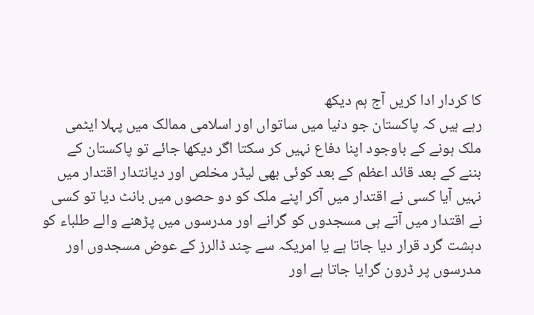کا کردار ادا کریں آج ہم دیکھ
رہے ہیں کہ پاکستان جو دنیا میں ساتواں اور اسلامی ممالک میں پہلا ایٹمی
ملک ہونے کے باوجود اپنا دفاع نہیں کر سکتا اگر دیکھا جائے تو پاکستان کے
بننے کے بعد قائد اعظم کے بعد کوئی بھی لیڈر مخلص اور دیانتدار اقتدار میں
نہیں آیا کسی نے اقتدار میں آکر اپنے ملک کو دو حصوں میں بانٹ دیا تو کسی
نے اقتدار میں آتے ہی مسجدوں کو گرانے اور مدرسوں میں پڑھنے والے طلباء کو
دہشت گرد قرار دیا جاتا ہے یا امریکہ سے چند ڈالرز کے عوض مسجدوں اور
مدرسوں پر ڈرون گرایا جاتا ہے اور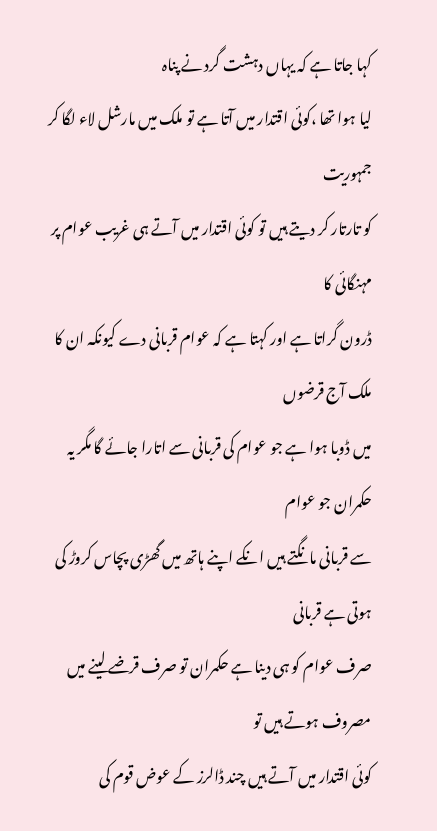کہا جاتا ہے کہ یہاں دہشت گرد نے پناہ
لیا ہوا تھا ،کوئی اقتدار میں آتا ہے تو ملک میں مارشل لاء لگا کر جمہوریت
کو تارتار کر دیتے ہیں تو کوئی اقتدار میں آتے ہی غریب عوام پر مہنگائی کا
ڈرون گراتا ہے اور کہتا ہے کہ عوام قربانی دے کیونکہ ان کا ملک آج قرضوں
میں ڈوبا ہوا ہے جو عوام کی قربانی سے اتارا جائے گا مگر یہ حکمران جو عوام
سے قربانی مانگتے ہیں انکے اپنے ہاتھ میں گھڑی پچاس کروڑ کی ہوتی ہے قربانی
صرف عوام کو ہی دینا ہے حکمران تو صرف قرضے لینے میں مصروف ہوتے ہیں تو
کوئی اقتدار میں آتے ہیں چند ڈالرز کے عوض قوم کی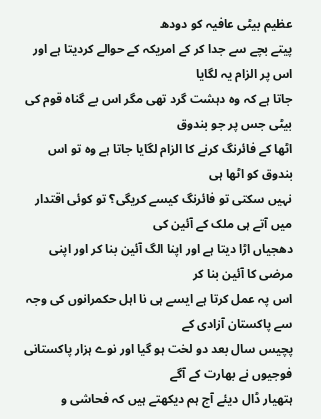عظیم بیٹی عافیہ کو دودھ
پیتے بچے سے جدا کر کے امریکہ کے حوالے کردیتا ہے اور اس پر الزام یہ لگایا
جاتا ہے کہ وہ دہشت گرد تھی مگر اس بے گناہ قوم کی بیٹی جس پر جو بندوق
اٹھا کے فائرنگ کرنے کا الزام لگایا جاتا ہے وہ تو اس بندوق کو اٹھا ہی
نہیں سکتی تو فائرنگ کیسے کریگی؟ تو کوئی اقتدار میں آتے ہی ملک کے آئین کی
دھجیاں اڑا دیتا ہے اور اپنا الگ آئین بنا کر اور اپنی مرضی کا آئین بنا کر
اس پہ عمل کرتا ہے ایسے ہی نا اہل حکمرانوں کی وجہ سے پاکستان آزادی کے
پچیس سال بعد دو لخت ہو گیا اور نوے ہزار پاکستانی فوجیوں نے بھارت کے آگے
ہتھیار ڈال دیئے آج ہم دیکھتے ہیں کہ فحاشی و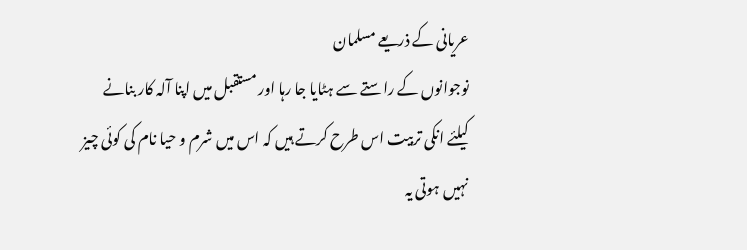عریانی کے ذریعے مسلمان
نوجوانوں کے راستے سے ہٹایا جا رہا اور مستقبل میں اپنا آلہ کار بنانے
کیلئے انکی تربیت اس طرح کرتے ہیں کہ اس میں شرم و حیا نام کی کوئی چیز
نہیں ہوتی یہ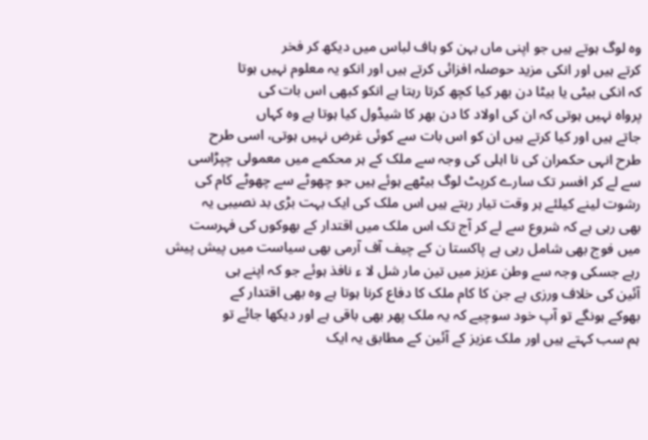وہ لوگ ہوتے ہیں جو اپنی ماں بہن کو ہاف لباس میں دیکھ کر فخر
کرتے ہیں اور انکی مزید حوصلہ افزائی کرتے ہیں اور انکو یہ معلوم نہیں ہوتا
کہ انکی بیٹی یا بیٹا دن بھر کیا کچھ کرتا رہتا ہے انکو کبھی اس بات کی
پرواہ نہیں ہوتی کہ ان کی اولاد کا دن بھر کا شیڈول کیا ہوتا ہے وہ کہاں
جاتے ہیں اور کیا کرتے ہیں ان کو اس بات سے کوئی غرض نہیں ہوتی، اسی طرح
طرح انہی حکمران کی نا اہلی کی وجہ سے ملک کے ہر محکمے میں معمولی چپڑاسی
سے لے کر افسر تک سارے کرپٹ لوگ بیٹھے ہوئے ہیں جو چھوٹے سے چھوٹے کام کی
رشوت لینے کیلئے ہر وقت تیار رہتے ہیں اس ملک کی ایک بہت بڑی بد نصیبی یہ
بھی رہی ہے کہ شروع سے لے کر آج تک اس ملک میں اقتدار کے بھوکوں کی فہرست
میں فوج بھی شامل رہی ہے پاکستا ن کے چیف آف آرمی بھی سیاست میں پیش پیش
رہے جسکی وجہ سے وطن عزیز میں تین مار شل لا ء نافذ ہوئے جو کہ اپنے ہی
آئین کی خلاف ورزی ہے جن کا کام ملک کا دفاع کرنا ہوتا ہے وہ بھی اقتدار کے
بھوکے ہونگے تو آپ خود سوچیے کہ یہ ملک پھر بھی باقی ہے اور دیکھا جائے تو
ہم سب کہتے ہیں اور ملک عزیز کے آئین کے مطابق یہ ایک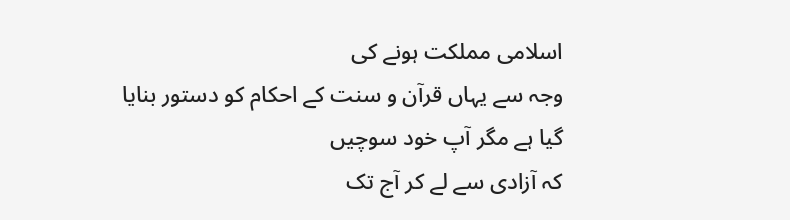اسلامی مملکت ہونے کی
وجہ سے یہاں قرآن و سنت کے احکام کو دستور بنایا گیا ہے مگر آپ خود سوچیں
کہ آزادی سے لے کر آج تک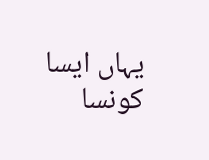یہاں ایسا کونسا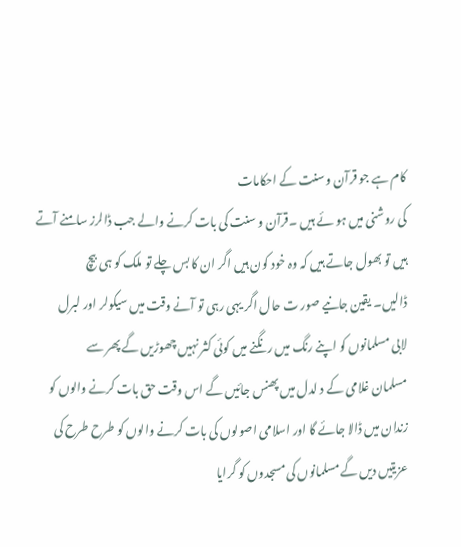کام ہے جو قرآن و سنت کے احکامات
کی روشنی میں ہو ئے ہیں ۔قرآن و سنت کی بات کرنے والے جب ڈالرز سامنے آتے
ہیں تو بھول جاتے ہیں کہ وہ خود کون ہیں اگر ان کا بس چلے تو ملک کو ہی بیچ
ڈالیں۔ یقین جانیے صور ت حال اگر یہی رہی تو آنے وقت میں سیکولر اور لبرل
لابی مسلمانوں کو اپنے رنگ میں رنگنے میں کوئی کثر نہیں چھوڑیں گے پھر سے
مسلمان غلامی کے د لدل میں پھنس جائیں گے اس وقت حق بات کرنے والوں کو
زندان میں ڈالا جائے گا اور اسلامی اصولوں کی بات کرنے والوں کو طرح طرح کی
عزیتیں دیں گے مسلمانوں کی مسجدوں کو گرایا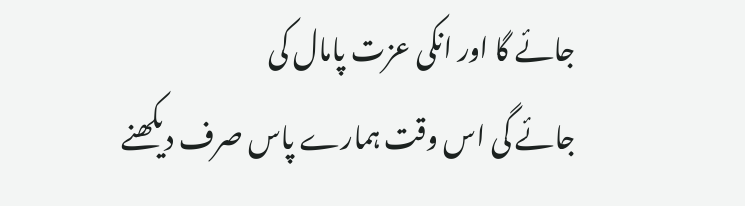جائے گا اور انکی عزت پامال کی
جائے گی اس وقت ہمارے پاس صرف دیکھنے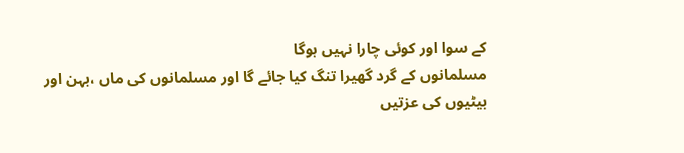کے سوا اور کوئی چارا نہیں ہوگا
مسلمانوں کے گرد گھیرا تنگ کیا جائے گا اور مسلمانوں کی ماں ،بہن اور
بیٹیوں کی عزتیں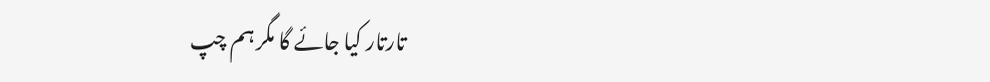تارتار کیا جائے گا مگر ہم چپ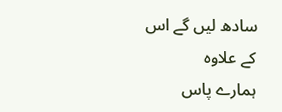سادھ لیں گے اس کے علاوہ
ہمارے پاس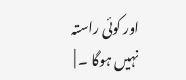اور کوئی راستہ نہیں ہوگا ۔ |